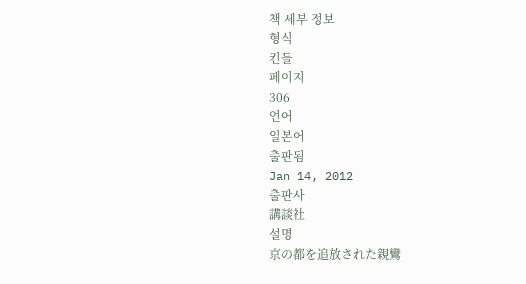책 세부 정보
형식
킨들
페이지
306
언어
일본어
출판됨
Jan 14, 2012
출판사
講談社
설명
京の都を追放された親鸞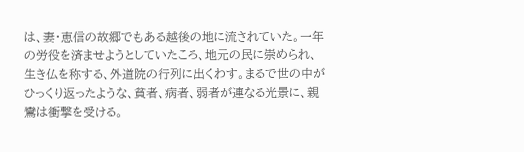は、妻・恵信の故郷でもある越後の地に流されていた。一年の労役を済ませようとしていたころ、地元の民に崇められ、生き仏を称する、外道院の行列に出くわす。まるで世の中がひっくり返ったような、貧者、病者、弱者が連なる光景に、親鸞は衝撃を受ける。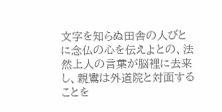文字を知らぬ田舎の人びとに念仏の心を伝えよとの、法然上人の言葉が脳裡に去来し、親鸞は外道院と対面することを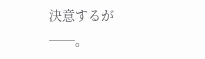決意するが──。